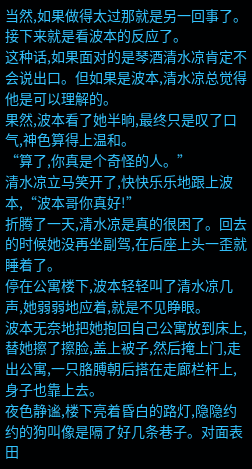当然,如果做得太过那就是另一回事了。
接下来就是看波本的反应了。
这种话,如果面对的是琴酒清水凉肯定不会说出口。但如果是波本,清水凉总觉得他是可以理解的。
果然,波本看了她半晌,最终只是叹了口气,神色算得上温和。
“算了,你真是个奇怪的人。”
清水凉立马笑开了,快快乐乐地跟上波本,“波本哥你真好!”
折腾了一天,清水凉是真的很困了。回去的时候她没再坐副驾,在后座上头一歪就睡着了。
停在公寓楼下,波本轻轻叫了清水凉几声,她弱弱地应着,就是不见睁眼。
波本无奈地把她抱回自己公寓放到床上,替她擦了擦脸,盖上被子,然后掩上门,走出公寓,一只胳膊朝后搭在走廊栏杆上,身子也靠上去。
夜色静谧,楼下亮着昏白的路灯,隐隐约约的狗叫像是隔了好几条巷子。对面表田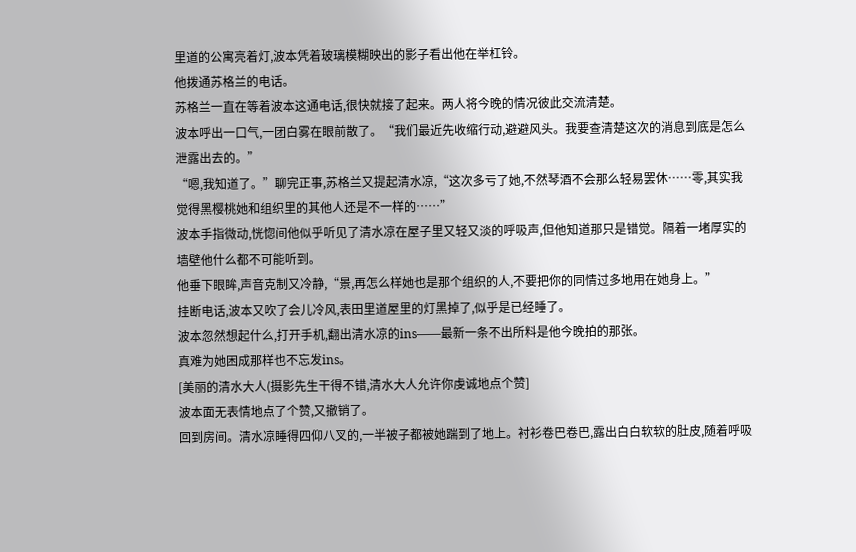里道的公寓亮着灯,波本凭着玻璃模糊映出的影子看出他在举杠铃。
他拨通苏格兰的电话。
苏格兰一直在等着波本这通电话,很快就接了起来。两人将今晚的情况彼此交流清楚。
波本呼出一口气,一团白雾在眼前散了。“我们最近先收缩行动,避避风头。我要查清楚这次的消息到底是怎么泄露出去的。”
“嗯,我知道了。”聊完正事,苏格兰又提起清水凉,“这次多亏了她,不然琴酒不会那么轻易罢休……零,其实我觉得黑樱桃她和组织里的其他人还是不一样的……”
波本手指微动,恍惚间他似乎听见了清水凉在屋子里又轻又淡的呼吸声,但他知道那只是错觉。隔着一堵厚实的墙壁他什么都不可能听到。
他垂下眼眸,声音克制又冷静,“景,再怎么样她也是那个组织的人,不要把你的同情过多地用在她身上。”
挂断电话,波本又吹了会儿冷风,表田里道屋里的灯黑掉了,似乎是已经睡了。
波本忽然想起什么,打开手机,翻出清水凉的ins——最新一条不出所料是他今晚拍的那张。
真难为她困成那样也不忘发ins。
[美丽的清水大人(摄影先生干得不错,清水大人允许你虔诚地点个赞]
波本面无表情地点了个赞,又撤销了。
回到房间。清水凉睡得四仰八叉的,一半被子都被她踹到了地上。衬衫卷巴卷巴,露出白白软软的肚皮,随着呼吸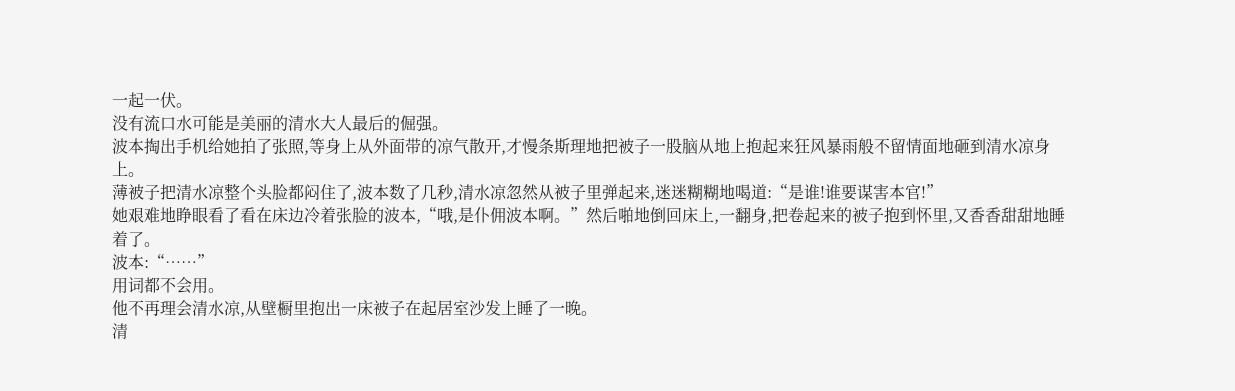一起一伏。
没有流口水可能是美丽的清水大人最后的倔强。
波本掏出手机给她拍了张照,等身上从外面带的凉气散开,才慢条斯理地把被子一股脑从地上抱起来狂风暴雨般不留情面地砸到清水凉身上。
薄被子把清水凉整个头脸都闷住了,波本数了几秒,清水凉忽然从被子里弹起来,迷迷糊糊地喝道:“是谁!谁要谋害本官!”
她艰难地睁眼看了看在床边冷着张脸的波本,“哦,是仆佣波本啊。”然后啪地倒回床上,一翻身,把卷起来的被子抱到怀里,又香香甜甜地睡着了。
波本:“……”
用词都不会用。
他不再理会清水凉,从壁橱里抱出一床被子在起居室沙发上睡了一晚。
清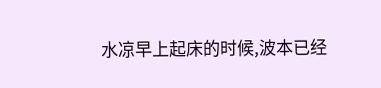水凉早上起床的时候,波本已经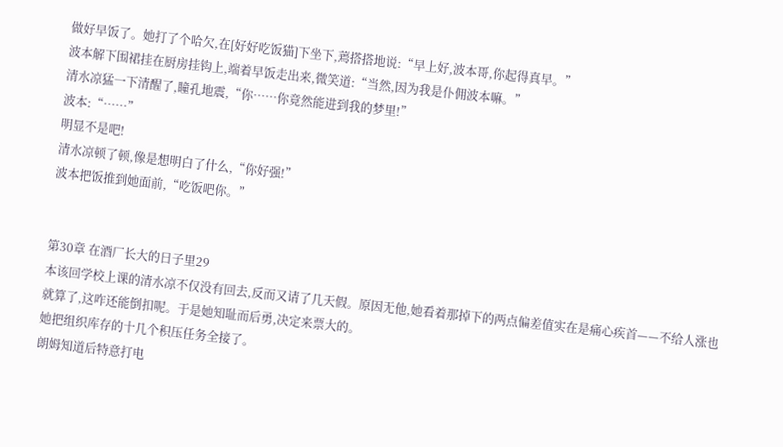做好早饭了。她打了个哈欠,在[好好吃饭猫]下坐下,蔫搭搭地说:“早上好,波本哥,你起得真早。”
波本解下围裙挂在厨房挂钩上,端着早饭走出来,微笑道:“当然,因为我是仆佣波本嘛。”
清水凉猛一下清醒了,瞳孔地震,“你……你竟然能进到我的梦里!”
波本:“……”
明显不是吧!
清水凉顿了顿,像是想明白了什么,“你好强!”
波本把饭推到她面前,“吃饭吧你。”


第30章 在酒厂长大的日子里29
本该回学校上课的清水凉不仅没有回去,反而又请了几天假。原因无他,她看着那掉下的两点偏差值实在是痛心疾首——不给人涨也就算了,这咋还能倒扣呢。于是她知耻而后勇,决定来票大的。
她把组织库存的十几个积压任务全接了。
朗姆知道后特意打电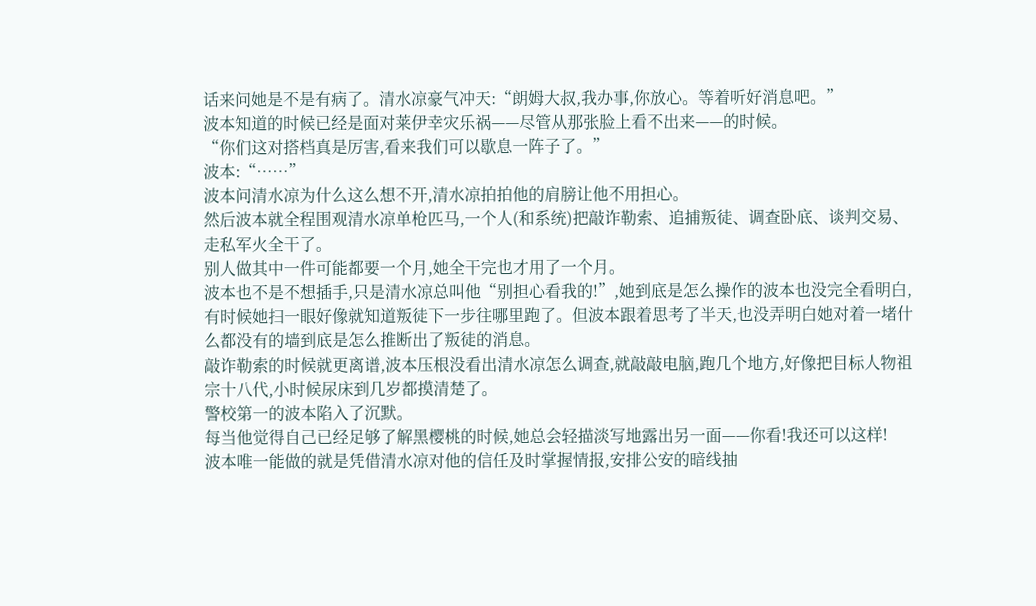话来问她是不是有病了。清水凉豪气冲天:“朗姆大叔,我办事,你放心。等着听好消息吧。”
波本知道的时候已经是面对莱伊幸灾乐祸——尽管从那张脸上看不出来——的时候。
“你们这对搭档真是厉害,看来我们可以歇息一阵子了。”
波本:“……”
波本问清水凉为什么这么想不开,清水凉拍拍他的肩膀让他不用担心。
然后波本就全程围观清水凉单枪匹马,一个人(和系统)把敲诈勒索、追捕叛徒、调查卧底、谈判交易、走私军火全干了。
别人做其中一件可能都要一个月,她全干完也才用了一个月。
波本也不是不想插手,只是清水凉总叫他“别担心看我的!”,她到底是怎么操作的波本也没完全看明白,有时候她扫一眼好像就知道叛徒下一步往哪里跑了。但波本跟着思考了半天,也没弄明白她对着一堵什么都没有的墙到底是怎么推断出了叛徒的消息。
敲诈勒索的时候就更离谱,波本压根没看出清水凉怎么调查,就敲敲电脑,跑几个地方,好像把目标人物祖宗十八代,小时候尿床到几岁都摸清楚了。
警校第一的波本陷入了沉默。
每当他觉得自己已经足够了解黑樱桃的时候,她总会轻描淡写地露出另一面——你看!我还可以这样!
波本唯一能做的就是凭借清水凉对他的信任及时掌握情报,安排公安的暗线抽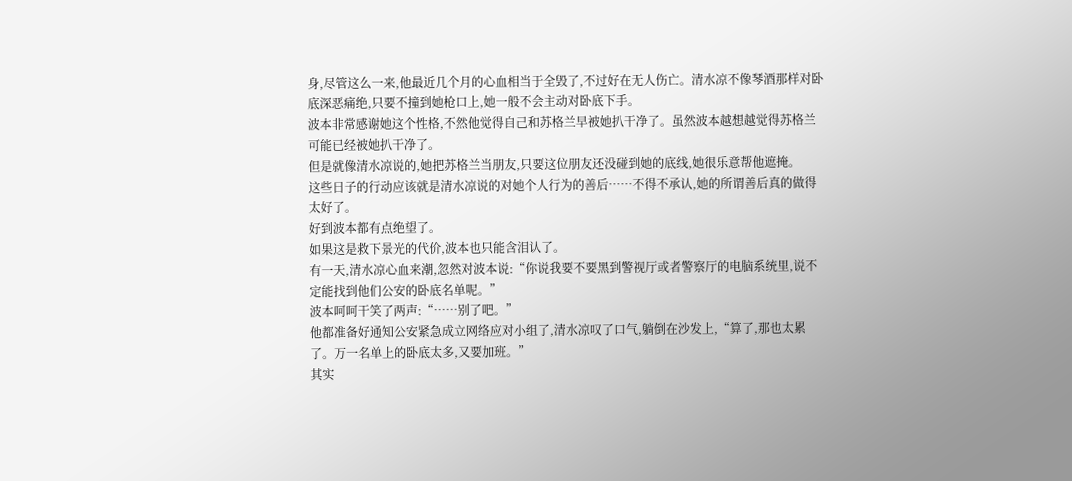身,尽管这么一来,他最近几个月的心血相当于全毁了,不过好在无人伤亡。清水凉不像琴酒那样对卧底深恶痛绝,只要不撞到她枪口上,她一般不会主动对卧底下手。
波本非常感谢她这个性格,不然他觉得自己和苏格兰早被她扒干净了。虽然波本越想越觉得苏格兰可能已经被她扒干净了。
但是就像清水凉说的,她把苏格兰当朋友,只要这位朋友还没碰到她的底线,她很乐意帮他遮掩。
这些日子的行动应该就是清水凉说的对她个人行为的善后……不得不承认,她的所谓善后真的做得太好了。
好到波本都有点绝望了。
如果这是救下景光的代价,波本也只能含泪认了。
有一天,清水凉心血来潮,忽然对波本说:“你说我要不要黑到警视厅或者警察厅的电脑系统里,说不定能找到他们公安的卧底名单呢。”
波本呵呵干笑了两声:“……别了吧。”
他都准备好通知公安紧急成立网络应对小组了,清水凉叹了口气,躺倒在沙发上,“算了,那也太累了。万一名单上的卧底太多,又要加班。”
其实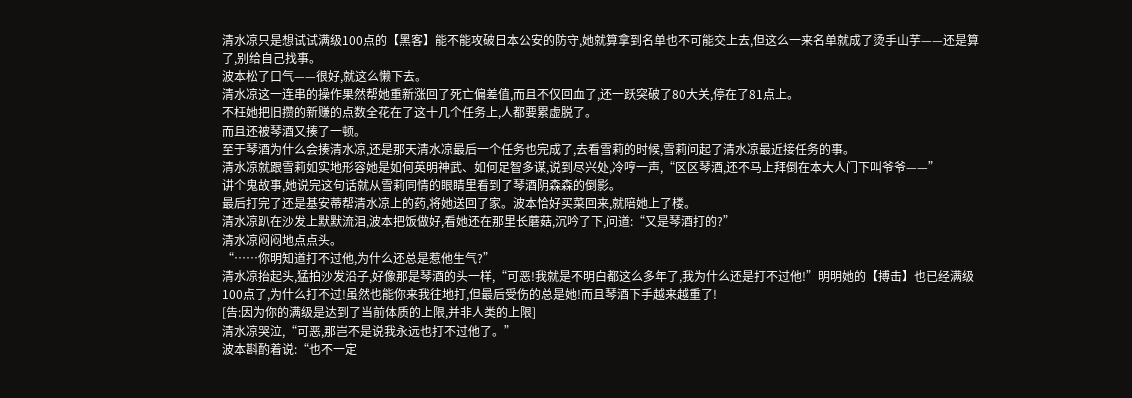清水凉只是想试试满级100点的【黑客】能不能攻破日本公安的防守,她就算拿到名单也不可能交上去,但这么一来名单就成了烫手山芋——还是算了,别给自己找事。
波本松了口气——很好,就这么懒下去。
清水凉这一连串的操作果然帮她重新涨回了死亡偏差值,而且不仅回血了,还一跃突破了80大关,停在了81点上。
不枉她把旧攒的新赚的点数全花在了这十几个任务上,人都要累虚脱了。
而且还被琴酒又揍了一顿。
至于琴酒为什么会揍清水凉,还是那天清水凉最后一个任务也完成了,去看雪莉的时候,雪莉问起了清水凉最近接任务的事。
清水凉就跟雪莉如实地形容她是如何英明神武、如何足智多谋,说到尽兴处,冷哼一声,“区区琴酒,还不马上拜倒在本大人门下叫爷爷——”
讲个鬼故事,她说完这句话就从雪莉同情的眼睛里看到了琴酒阴森森的倒影。
最后打完了还是基安蒂帮清水凉上的药,将她送回了家。波本恰好买菜回来,就陪她上了楼。
清水凉趴在沙发上默默流泪,波本把饭做好,看她还在那里长蘑菇,沉吟了下,问道:“又是琴酒打的?”
清水凉闷闷地点点头。
“……你明知道打不过他,为什么还总是惹他生气?”
清水凉抬起头,猛拍沙发沿子,好像那是琴酒的头一样,“可恶!我就是不明白都这么多年了,我为什么还是打不过他!”明明她的【搏击】也已经满级100点了,为什么打不过!虽然也能你来我往地打,但最后受伤的总是她!而且琴酒下手越来越重了!
[告:因为你的满级是达到了当前体质的上限,并非人类的上限]
清水凉哭泣,“可恶,那岂不是说我永远也打不过他了。”
波本斟酌着说:“也不一定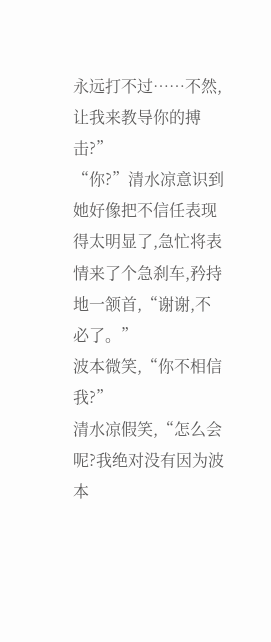永远打不过……不然,让我来教导你的搏击?”
“你?”清水凉意识到她好像把不信任表现得太明显了,急忙将表情来了个急刹车,矜持地一颔首,“谢谢,不必了。”
波本微笑,“你不相信我?”
清水凉假笑,“怎么会呢?我绝对没有因为波本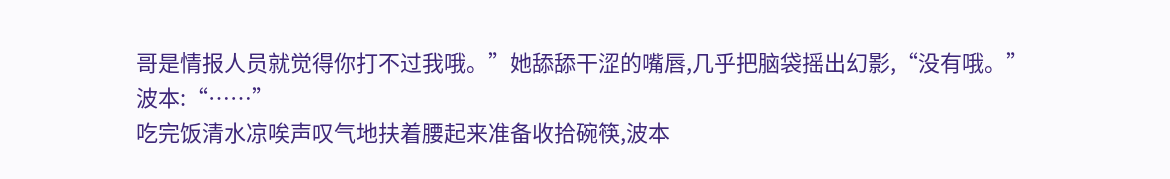哥是情报人员就觉得你打不过我哦。”她舔舔干涩的嘴唇,几乎把脑袋摇出幻影,“没有哦。”
波本:“……”
吃完饭清水凉唉声叹气地扶着腰起来准备收拾碗筷,波本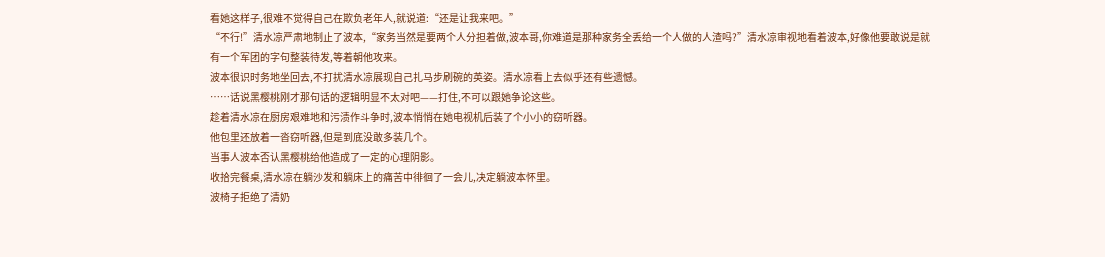看她这样子,很难不觉得自己在欺负老年人,就说道:“还是让我来吧。”
“不行!”清水凉严肃地制止了波本,“家务当然是要两个人分担着做,波本哥,你难道是那种家务全丢给一个人做的人渣吗?”清水凉审视地看着波本,好像他要敢说是就有一个军团的字句整装待发,等着朝他攻来。
波本很识时务地坐回去,不打扰清水凉展现自己扎马步刷碗的英姿。清水凉看上去似乎还有些遗憾。
……话说黑樱桃刚才那句话的逻辑明显不太对吧——打住,不可以跟她争论这些。
趁着清水凉在厨房艰难地和污渍作斗争时,波本悄悄在她电视机后装了个小小的窃听器。
他包里还放着一沓窃听器,但是到底没敢多装几个。
当事人波本否认黑樱桃给他造成了一定的心理阴影。
收拾完餐桌,清水凉在躺沙发和躺床上的痛苦中徘徊了一会儿,决定躺波本怀里。
波椅子拒绝了清奶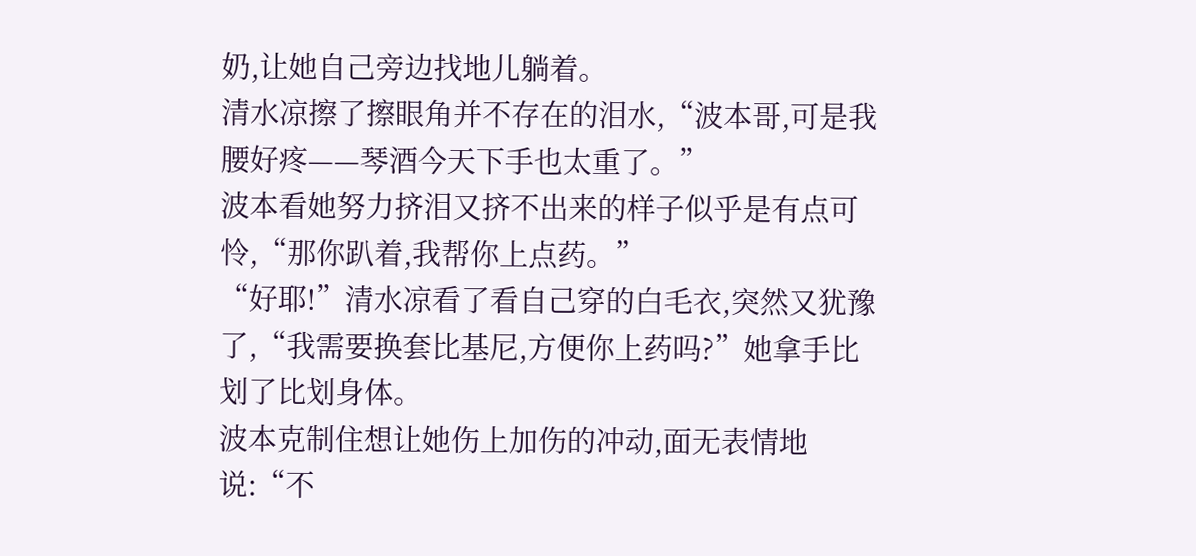奶,让她自己旁边找地儿躺着。
清水凉擦了擦眼角并不存在的泪水,“波本哥,可是我腰好疼——琴酒今天下手也太重了。”
波本看她努力挤泪又挤不出来的样子似乎是有点可怜,“那你趴着,我帮你上点药。”
“好耶!”清水凉看了看自己穿的白毛衣,突然又犹豫了,“我需要换套比基尼,方便你上药吗?”她拿手比划了比划身体。
波本克制住想让她伤上加伤的冲动,面无表情地说:“不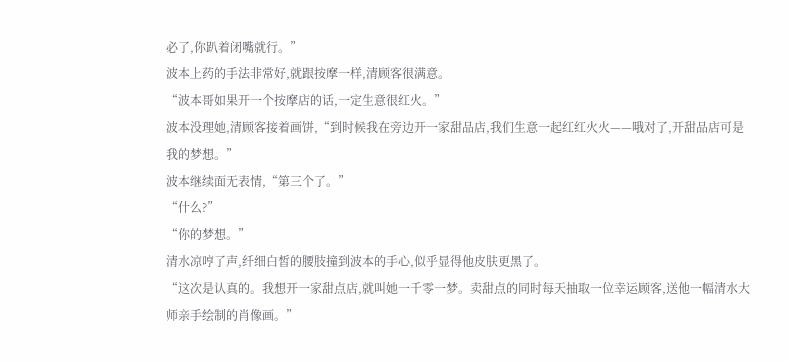必了,你趴着闭嘴就行。”
波本上药的手法非常好,就跟按摩一样,清顾客很满意。
“波本哥如果开一个按摩店的话,一定生意很红火。”
波本没理她,清顾客接着画饼,“到时候我在旁边开一家甜品店,我们生意一起红红火火——哦对了,开甜品店可是我的梦想。”
波本继续面无表情,“第三个了。”
“什么?”
“你的梦想。”
清水凉哼了声,纤细白皙的腰肢撞到波本的手心,似乎显得他皮肤更黑了。
“这次是认真的。我想开一家甜点店,就叫她一千零一梦。卖甜点的同时每天抽取一位幸运顾客,送他一幅清水大师亲手绘制的肖像画。”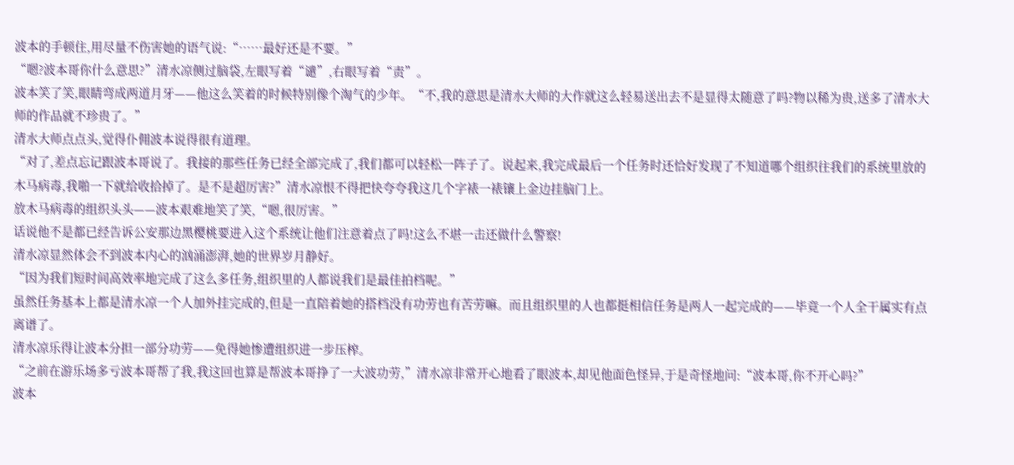波本的手顿住,用尽量不伤害她的语气说:“……最好还是不要。”
“嗯?波本哥你什么意思?”清水凉侧过脑袋,左眼写着“谴”,右眼写着“责”。
波本笑了笑,眼睛弯成两道月牙——他这么笑着的时候特别像个淘气的少年。“不,我的意思是清水大师的大作就这么轻易送出去不是显得太随意了吗?物以稀为贵,送多了清水大师的作品就不珍贵了。”
清水大师点点头,觉得仆佣波本说得很有道理。
“对了,差点忘记跟波本哥说了。我接的那些任务已经全部完成了,我们都可以轻松一阵子了。说起来,我完成最后一个任务时还恰好发现了不知道哪个组织往我们的系统里放的木马病毒,我啪一下就给收拾掉了。是不是超厉害?”清水凉恨不得把快夸夸我这几个字裱一裱镶上金边挂脑门上。
放木马病毒的组织头头——波本艰难地笑了笑,“嗯,很厉害。”
话说他不是都已经告诉公安那边黑樱桃要进入这个系统让他们注意着点了吗!这么不堪一击还做什么警察!
清水凉显然体会不到波本内心的汹涌澎湃,她的世界岁月静好。
“因为我们短时间高效率地完成了这么多任务,组织里的人都说我们是最佳拍档呢。”
虽然任务基本上都是清水凉一个人加外挂完成的,但是一直陪着她的搭档没有功劳也有苦劳嘛。而且组织里的人也都挺相信任务是两人一起完成的——毕竟一个人全干属实有点离谱了。
清水凉乐得让波本分担一部分功劳——免得她惨遭组织进一步压榨。
“之前在游乐场多亏波本哥帮了我,我这回也算是帮波本哥挣了一大波功劳,”清水凉非常开心地看了眼波本,却见他面色怪异,于是奇怪地问:“波本哥,你不开心吗?”
波本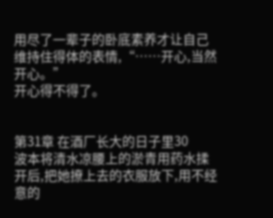用尽了一辈子的卧底素养才让自己维持住得体的表情,“……开心,当然开心。”
开心得不得了。


第31章 在酒厂长大的日子里30
波本将清水凉腰上的淤青用药水揉开后,把她撩上去的衣服放下,用不经意的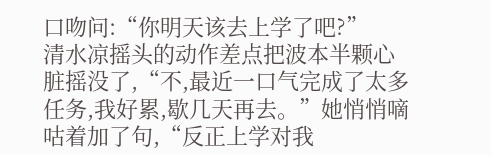口吻问:“你明天该去上学了吧?”
清水凉摇头的动作差点把波本半颗心脏摇没了,“不,最近一口气完成了太多任务,我好累,歇几天再去。”她悄悄嘀咕着加了句,“反正上学对我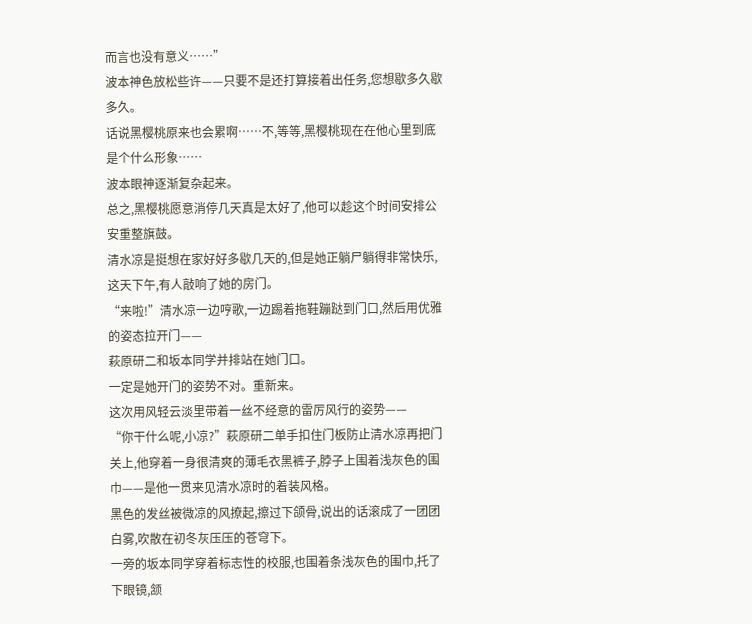而言也没有意义……”
波本神色放松些许——只要不是还打算接着出任务,您想歇多久歇多久。
话说黑樱桃原来也会累啊……不,等等,黑樱桃现在在他心里到底是个什么形象……
波本眼神逐渐复杂起来。
总之,黑樱桃愿意消停几天真是太好了,他可以趁这个时间安排公安重整旗鼓。
清水凉是挺想在家好好多歇几天的,但是她正躺尸躺得非常快乐,这天下午,有人敲响了她的房门。
“来啦!”清水凉一边哼歌,一边踢着拖鞋蹦跶到门口,然后用优雅的姿态拉开门——
萩原研二和坂本同学并排站在她门口。
一定是她开门的姿势不对。重新来。
这次用风轻云淡里带着一丝不经意的雷厉风行的姿势——
“你干什么呢,小凉?”萩原研二单手扣住门板防止清水凉再把门关上,他穿着一身很清爽的薄毛衣黑裤子,脖子上围着浅灰色的围巾——是他一贯来见清水凉时的着装风格。
黑色的发丝被微凉的风撩起,擦过下颌骨,说出的话滚成了一团团白雾,吹散在初冬灰压压的苍穹下。
一旁的坂本同学穿着标志性的校服,也围着条浅灰色的围巾,托了下眼镜,颔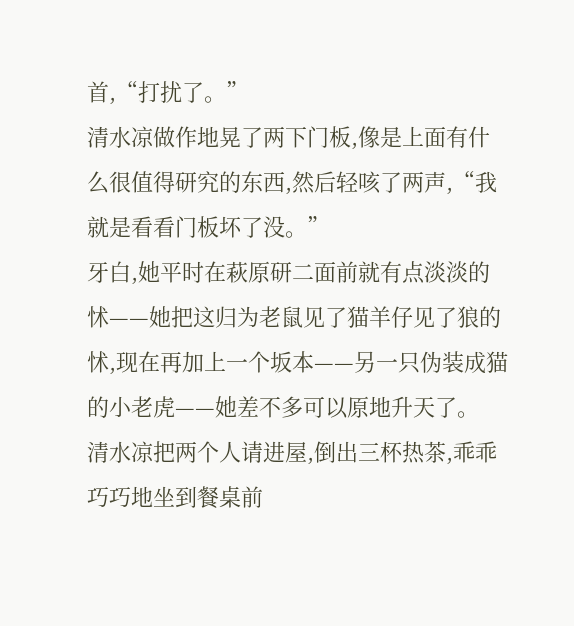首,“打扰了。”
清水凉做作地晃了两下门板,像是上面有什么很值得研究的东西,然后轻咳了两声,“我就是看看门板坏了没。”
牙白,她平时在萩原研二面前就有点淡淡的怵——她把这归为老鼠见了猫羊仔见了狼的怵,现在再加上一个坂本——另一只伪装成猫的小老虎——她差不多可以原地升天了。
清水凉把两个人请进屋,倒出三杯热茶,乖乖巧巧地坐到餐桌前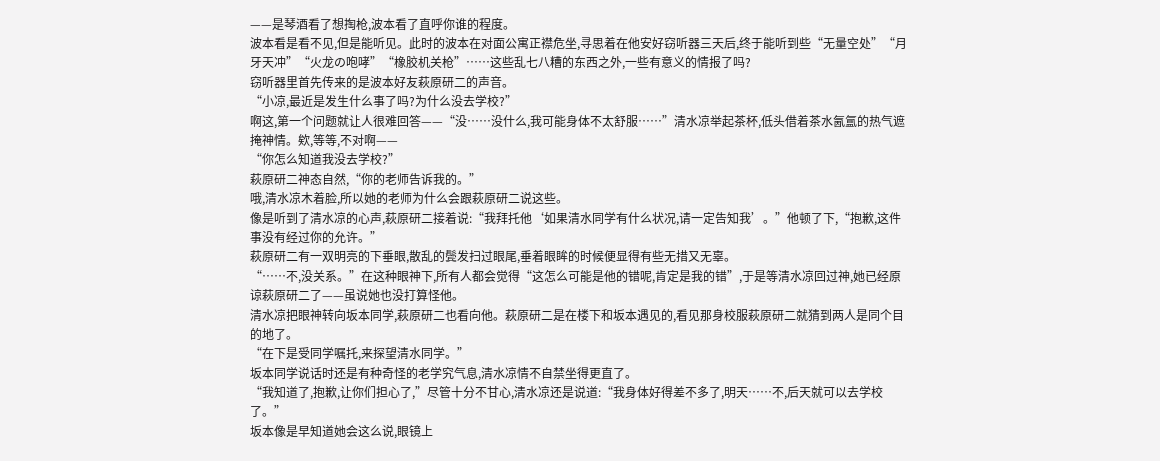——是琴酒看了想掏枪,波本看了直呼你谁的程度。
波本看是看不见,但是能听见。此时的波本在对面公寓正襟危坐,寻思着在他安好窃听器三天后,终于能听到些“无量空处”“月牙天冲”“火龙の咆哮”“橡胶机关枪”……这些乱七八糟的东西之外,一些有意义的情报了吗?
窃听器里首先传来的是波本好友萩原研二的声音。
“小凉,最近是发生什么事了吗?为什么没去学校?”
啊这,第一个问题就让人很难回答——“没……没什么,我可能身体不太舒服……”清水凉举起茶杯,低头借着茶水氤氲的热气遮掩神情。欸,等等,不对啊——
“你怎么知道我没去学校?”
萩原研二神态自然,“你的老师告诉我的。”
哦,清水凉木着脸,所以她的老师为什么会跟萩原研二说这些。
像是听到了清水凉的心声,萩原研二接着说:“我拜托他‘如果清水同学有什么状况,请一定告知我’。”他顿了下,“抱歉,这件事没有经过你的允许。”
萩原研二有一双明亮的下垂眼,散乱的鬓发扫过眼尾,垂着眼眸的时候便显得有些无措又无辜。
“……不,没关系。”在这种眼神下,所有人都会觉得“这怎么可能是他的错呢,肯定是我的错”,于是等清水凉回过神,她已经原谅萩原研二了——虽说她也没打算怪他。
清水凉把眼神转向坂本同学,萩原研二也看向他。萩原研二是在楼下和坂本遇见的,看见那身校服萩原研二就猜到两人是同个目的地了。
“在下是受同学嘱托,来探望清水同学。”
坂本同学说话时还是有种奇怪的老学究气息,清水凉情不自禁坐得更直了。
“我知道了,抱歉,让你们担心了,”尽管十分不甘心,清水凉还是说道:“我身体好得差不多了,明天……不,后天就可以去学校了。”
坂本像是早知道她会这么说,眼镜上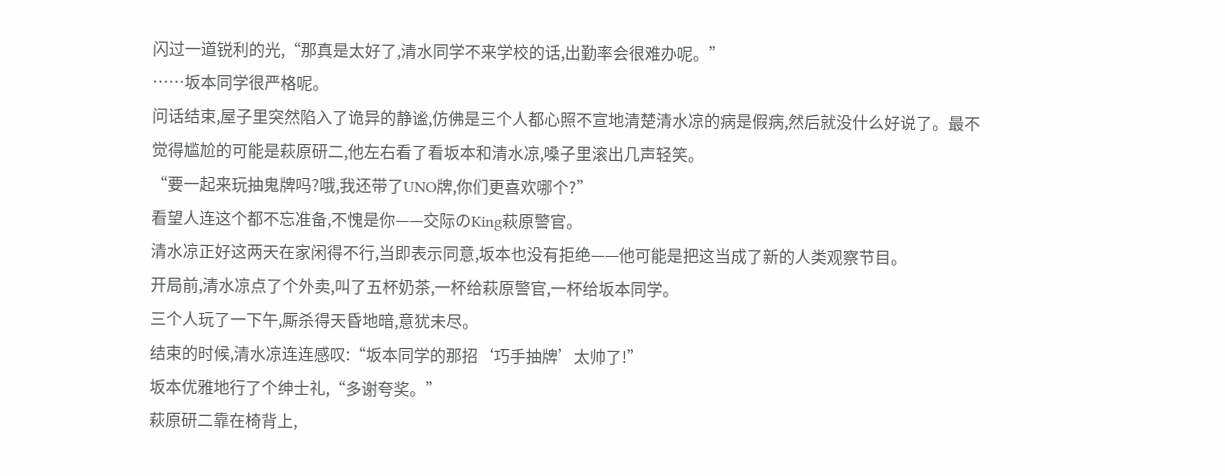闪过一道锐利的光,“那真是太好了,清水同学不来学校的话,出勤率会很难办呢。”
……坂本同学很严格呢。
问话结束,屋子里突然陷入了诡异的静谧,仿佛是三个人都心照不宣地清楚清水凉的病是假病,然后就没什么好说了。最不觉得尴尬的可能是萩原研二,他左右看了看坂本和清水凉,嗓子里滚出几声轻笑。
“要一起来玩抽鬼牌吗?哦,我还带了UNO牌,你们更喜欢哪个?”
看望人连这个都不忘准备,不愧是你——交际のKing萩原警官。
清水凉正好这两天在家闲得不行,当即表示同意,坂本也没有拒绝——他可能是把这当成了新的人类观察节目。
开局前,清水凉点了个外卖,叫了五杯奶茶,一杯给萩原警官,一杯给坂本同学。
三个人玩了一下午,厮杀得天昏地暗,意犹未尽。
结束的时候,清水凉连连感叹:“坂本同学的那招‘巧手抽牌’太帅了!”
坂本优雅地行了个绅士礼,“多谢夸奖。”
萩原研二靠在椅背上,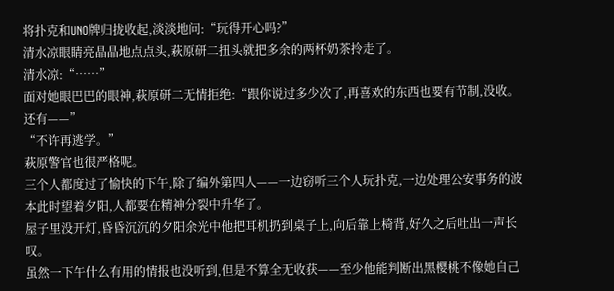将扑克和UNO牌归拢收起,淡淡地问:“玩得开心吗?”
清水凉眼睛亮晶晶地点点头,萩原研二扭头就把多余的两杯奶茶拎走了。
清水凉:“……”
面对她眼巴巴的眼神,萩原研二无情拒绝:“跟你说过多少次了,再喜欢的东西也要有节制,没收。还有——”
“不许再逃学。”
萩原警官也很严格呢。
三个人都度过了愉快的下午,除了编外第四人——一边窃听三个人玩扑克,一边处理公安事务的波本此时望着夕阳,人都要在精神分裂中升华了。
屋子里没开灯,昏昏沉沉的夕阳余光中他把耳机扔到桌子上,向后靠上椅背,好久之后吐出一声长叹。
虽然一下午什么有用的情报也没听到,但是不算全无收获——至少他能判断出黑樱桃不像她自己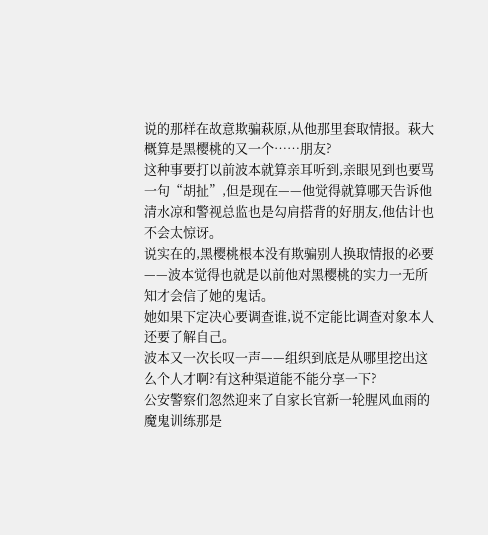说的那样在故意欺骗萩原,从他那里套取情报。萩大概算是黑樱桃的又一个……朋友?
这种事要打以前波本就算亲耳听到,亲眼见到也要骂一句“胡扯”,但是现在——他觉得就算哪天告诉他清水凉和警视总监也是勾肩搭背的好朋友,他估计也不会太惊讶。
说实在的,黑樱桃根本没有欺骗别人换取情报的必要——波本觉得也就是以前他对黑樱桃的实力一无所知才会信了她的鬼话。
她如果下定决心要调查谁,说不定能比调查对象本人还要了解自己。
波本又一次长叹一声——组织到底是从哪里挖出这么个人才啊?有这种渠道能不能分享一下?
公安警察们忽然迎来了自家长官新一轮腥风血雨的魔鬼训练那是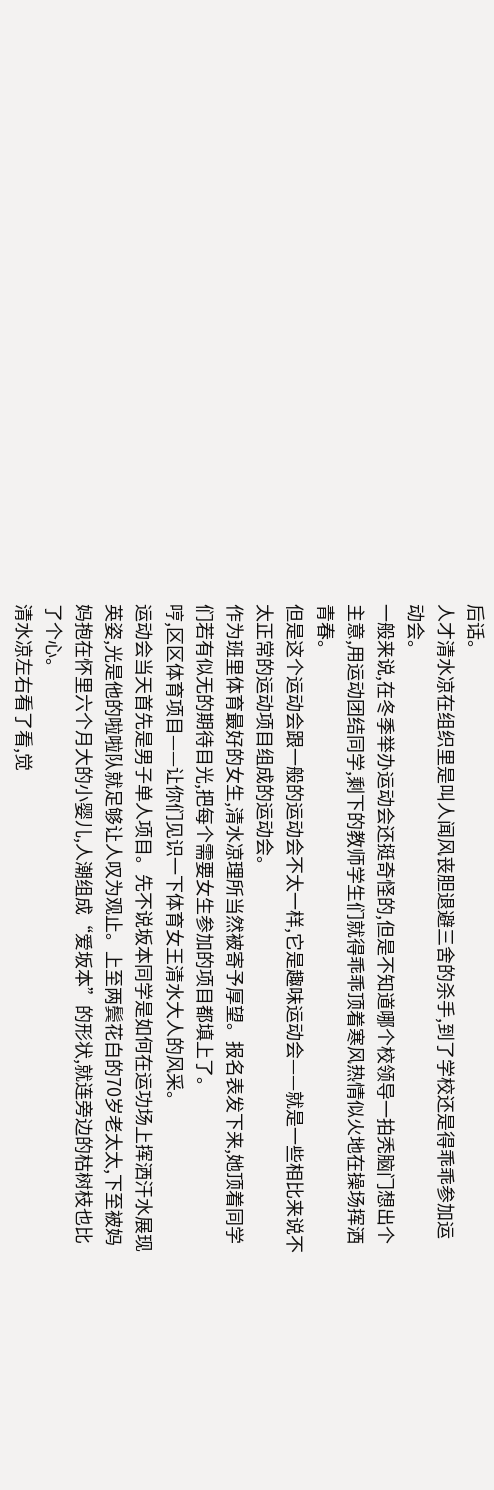后话。
人才清水凉在组织里是叫人闻风丧胆退避三舍的杀手,到了学校还是得乖乖参加运动会。
一般来说,在冬季举办运动会还挺奇怪的,但是不知道哪个校领导一拍秃脑门想出个主意,用运动团结同学,剩下的教师学生们就得乖乖顶着寒风热情似火地在操场挥洒青春。
但是这个运动会跟一般的运动会不太一样,它是趣味运动会——就是一些相比来说不太正常的运动项目组成的运动会。
作为班里体育最好的女生,清水凉理所当然被寄予厚望。报名表发下来,她顶着同学们若有似无的期待目光,把每个需要女生参加的项目都填上了。
哼,区区体育项目——让你们见识一下体育女王清水大人的风采。
运动会当天首先是男子单人项目。先不说坂本同学是如何在运功场上挥洒汗水展现英姿,光是他的啦啦队就足够让人叹为观止。上至两鬓花白的70岁老太太,下至被妈妈抱在怀里六个月大的小婴儿,人潮组成“爱坂本”的形状,就连旁边的枯树枝也比了个心。
清水凉左右看了看,觉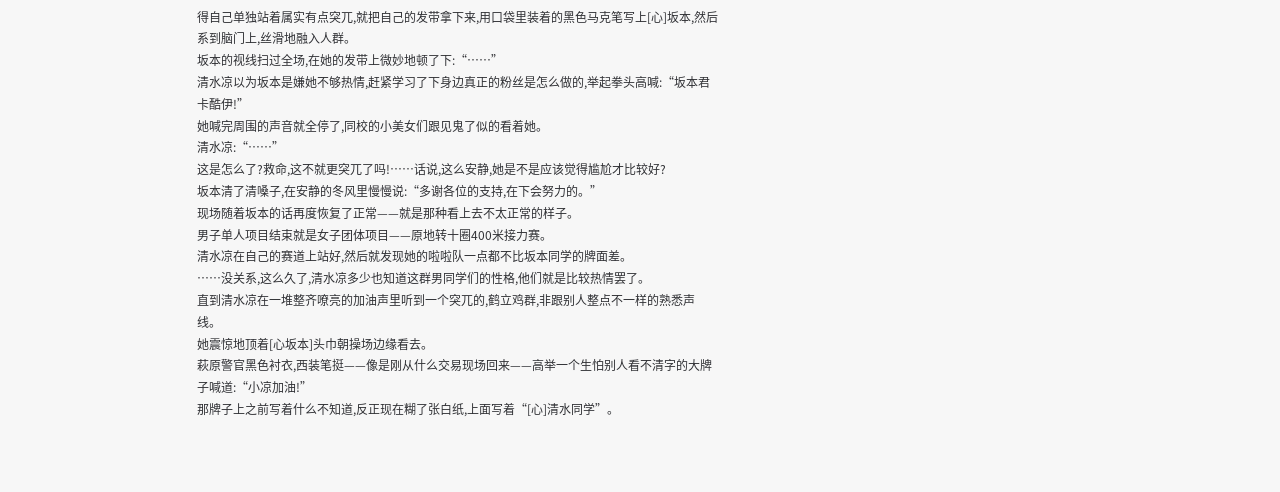得自己单独站着属实有点突兀,就把自己的发带拿下来,用口袋里装着的黑色马克笔写上[心]坂本,然后系到脑门上,丝滑地融入人群。
坂本的视线扫过全场,在她的发带上微妙地顿了下:“……”
清水凉以为坂本是嫌她不够热情,赶紧学习了下身边真正的粉丝是怎么做的,举起拳头高喊:“坂本君卡酷伊!”
她喊完周围的声音就全停了,同校的小美女们跟见鬼了似的看着她。
清水凉:“……”
这是怎么了?救命,这不就更突兀了吗!……话说,这么安静,她是不是应该觉得尴尬才比较好?
坂本清了清嗓子,在安静的冬风里慢慢说:“多谢各位的支持,在下会努力的。”
现场随着坂本的话再度恢复了正常——就是那种看上去不太正常的样子。
男子单人项目结束就是女子团体项目——原地转十圈400米接力赛。
清水凉在自己的赛道上站好,然后就发现她的啦啦队一点都不比坂本同学的牌面差。
……没关系,这么久了,清水凉多少也知道这群男同学们的性格,他们就是比较热情罢了。
直到清水凉在一堆整齐嘹亮的加油声里听到一个突兀的,鹤立鸡群,非跟别人整点不一样的熟悉声线。
她震惊地顶着[心坂本]头巾朝操场边缘看去。
萩原警官黑色衬衣,西装笔挺——像是刚从什么交易现场回来——高举一个生怕别人看不清字的大牌子喊道:“小凉加油!”
那牌子上之前写着什么不知道,反正现在糊了张白纸,上面写着“[心]清水同学”。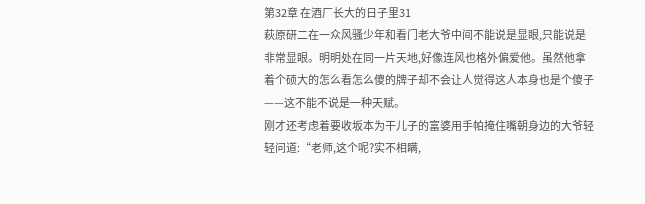第32章 在酒厂长大的日子里31
萩原研二在一众风骚少年和看门老大爷中间不能说是显眼,只能说是非常显眼。明明处在同一片天地,好像连风也格外偏爱他。虽然他拿着个硕大的怎么看怎么傻的牌子却不会让人觉得这人本身也是个傻子——这不能不说是一种天赋。
刚才还考虑着要收坂本为干儿子的富婆用手帕掩住嘴朝身边的大爷轻轻问道:“老师,这个呢?实不相瞒,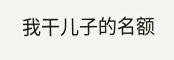我干儿子的名额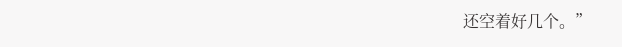还空着好几个。”